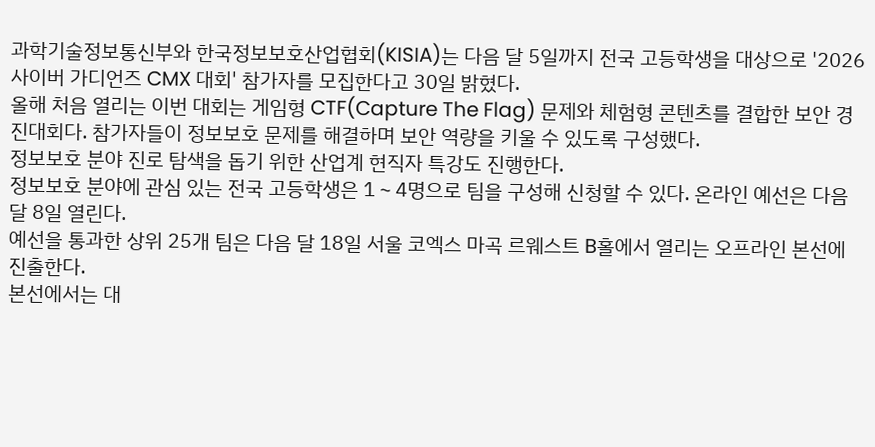과학기술정보통신부와 한국정보보호산업협회(KISIA)는 다음 달 5일까지 전국 고등학생을 대상으로 '2026 사이버 가디언즈 CMX 대회' 참가자를 모집한다고 30일 밝혔다.
올해 처음 열리는 이번 대회는 게임형 CTF(Capture The Flag) 문제와 체험형 콘텐츠를 결합한 보안 경진대회다. 참가자들이 정보보호 문제를 해결하며 보안 역량을 키울 수 있도록 구성했다.
정보보호 분야 진로 탐색을 돕기 위한 산업계 현직자 특강도 진행한다.
정보보호 분야에 관심 있는 전국 고등학생은 1∼4명으로 팀을 구성해 신청할 수 있다. 온라인 예선은 다음 달 8일 열린다.
예선을 통과한 상위 25개 팀은 다음 달 18일 서울 코엑스 마곡 르웨스트 B홀에서 열리는 오프라인 본선에 진출한다.
본선에서는 대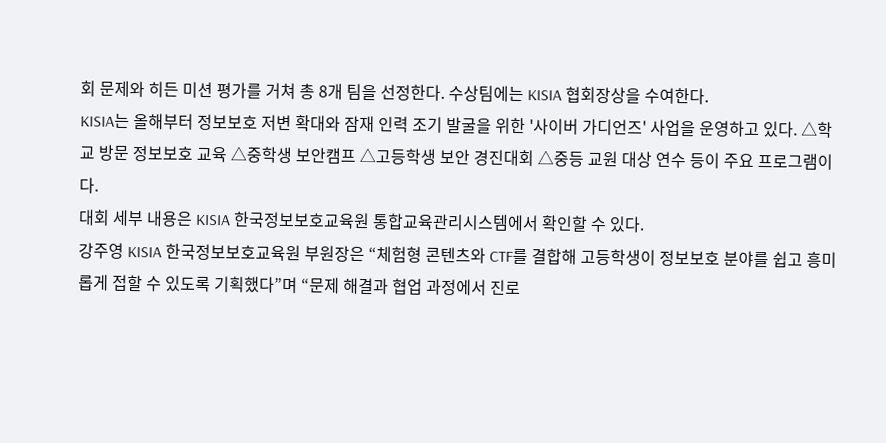회 문제와 히든 미션 평가를 거쳐 총 8개 팀을 선정한다. 수상팀에는 KISIA 협회장상을 수여한다.
KISIA는 올해부터 정보보호 저변 확대와 잠재 인력 조기 발굴을 위한 '사이버 가디언즈' 사업을 운영하고 있다. △학교 방문 정보보호 교육 △중학생 보안캠프 △고등학생 보안 경진대회 △중등 교원 대상 연수 등이 주요 프로그램이다.
대회 세부 내용은 KISIA 한국정보보호교육원 통합교육관리시스템에서 확인할 수 있다.
강주영 KISIA 한국정보보호교육원 부원장은 “체험형 콘텐츠와 CTF를 결합해 고등학생이 정보보호 분야를 쉽고 흥미롭게 접할 수 있도록 기획했다”며 “문제 해결과 협업 과정에서 진로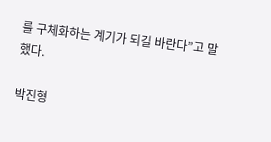를 구체화하는 계기가 되길 바란다”고 말했다.

박진형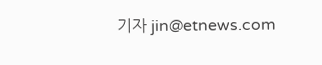기자 jin@etnews.com